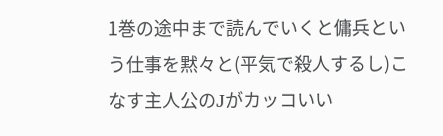1巻の途中まで読んでいくと傭兵という仕事を黙々と(平気で殺人するし)こなす主人公のJがカッコいい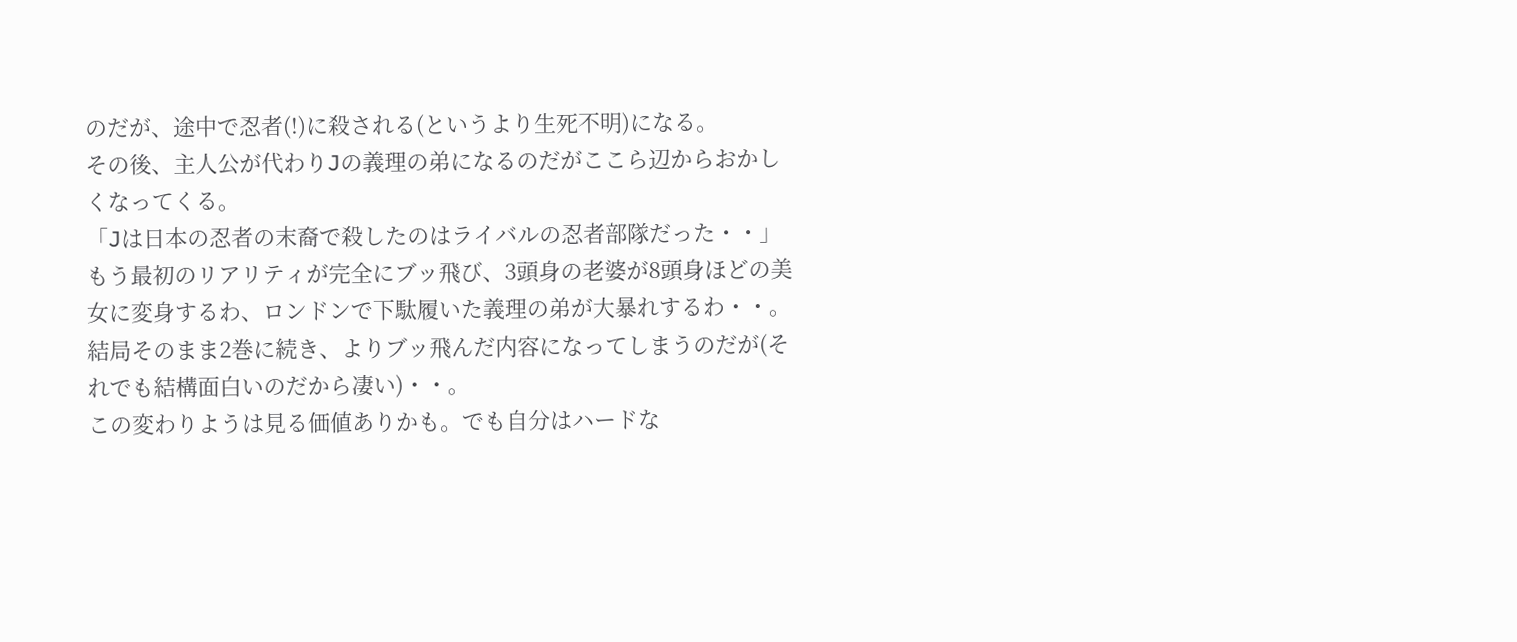のだが、途中で忍者(!)に殺される(というより生死不明)になる。
その後、主人公が代わりJの義理の弟になるのだがここら辺からおかしくなってくる。
「Jは日本の忍者の末裔で殺したのはライバルの忍者部隊だった・・」
もう最初のリアリティが完全にブッ飛び、3頭身の老婆が8頭身ほどの美女に変身するわ、ロンドンで下駄履いた義理の弟が大暴れするわ・・。
結局そのまま2巻に続き、よりブッ飛んだ内容になってしまうのだが(それでも結構面白いのだから凄い)・・。
この変わりようは見る価値ありかも。でも自分はハードな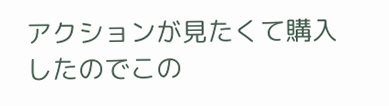アクションが見たくて購入したのでこの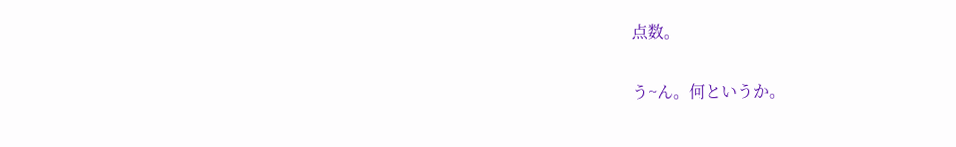点数。

う~ん。何というか。